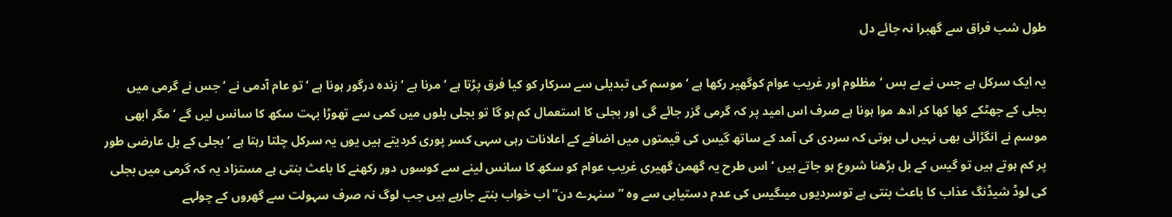طول شب فراق سے گھبرا نہ جائے دل

یہ ایک سرکل ہے جس نے بے بس ‘ مظلوم اور غریب عوام کوگھیر رکھا ہے ‘ موسم کی تبدیلی سے سرکار کو کیا فرق پڑتا ہے ‘ مرنا ہے ‘ زندہ درگور ہونا ہے ‘ تو عام آدمی نے ‘ جس نے گرمی میں بجلی کے جھٹکے کھا کھا کر ادھ موا ہونا ہے صرف اس امید پر کہ گرمی گزر جائے گی اور بجلی کا استعمال کم ہو گا تو بجلی بلوں میں کمی سے تھوڑا بہت سکھ کا سانس لیں گے ‘ مگر ابھی موسم نے انگڑائی بھی نہیں لی ہوتی کہ سردی کی آمد کے ساتھ گیس کی قیمتوں میں اضافے کے اعلانات رہی سہی کسر پوری کردیتے ہیں یوں یہ سرکل چلتا رہتا ہے ‘ بجلی کے بل عارضی طور پر کم ہوتے ہیں تو گیس کے بل بڑھنا شروع ہو جاتے ہیں ‘ اس طرح یہ گھمن گھیری غریب عوام کو سکھ کا سانس لینے سے کوسوں دور رکھنے کا باعث بنتی ہے مستزاد یہ کہ گرمی میں بجلی کی لوڈ شیڈنگ عذاب کا باعث بنتی ہے توسردیوں میںگیس کی عدم دستیابی سے وہ ”سنہرے دن” اب خواب بنتے جارہے ہیں جب لوگ نہ صرف سہولت سے گھروں کے چولہے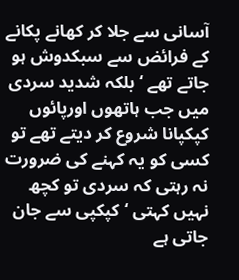آسانی سے جلا کر کھانے پکانے کے فرائض سے سبکدوش ہو جاتے تھے ‘ بلکہ شدید سردی میں جب ہاتھوں اورپائوں کپکپانا شروع کر دیتے تھے تو کسی کو یہ کہنے کی ضرورت نہ رہتی کہ سردی تو کچھ نہیں کہتی ‘ کپکپی سے جان جاتی ہے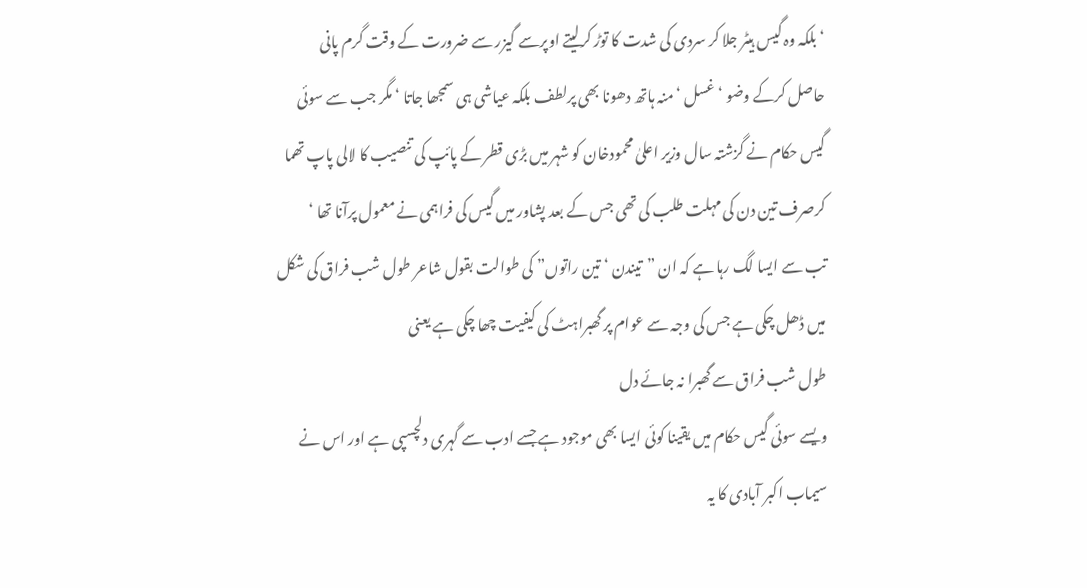‘ بلکہ وہ گیس ہیٹر جلا کر سردی کی شدت کا توڑ کرلیتے اوپرسے گیزر سے ضرورت کے وقت گرم پانی حاصل کرکے وضو ‘ غسل ‘ منہ ہاتھ دھونا بھی پرلطف بلکہ عیاشی ہی سمجھا جاتا ‘ مگر جب سے سوئی گیس حکام نے گزشتہ سال وزیر اعلیٰ محمودخان کو شہر میں بڑی قطر کے پائپ کی تنصیب کا لالی پاپ تھما کرصرف تین دن کی مہلت طلب کی تھی جس کے بعد پشاور میں گیس کی فراہمی نے معمول پرآنا تھا ‘ تب سے ایسا لگ رہا ہے کہ ان ”تیندن ‘ تین راتوں” کی طوالت بقول شاعر طول شب فراق کی شکل میں ڈھل چکی ہے جس کی وجہ سے عوام پر گھبراہٹ کی کیفیت چھا چکی ہے یعنی
طول شب فراق سے گھبرا نہ جائے دل
ویسے سوئی گیس حکام میں یقینا کوئی ایسا بھی موجود ہے جسے ادب سے گہری دلچسپی ہے اور اس نے سیماب اکبر آبادی کا یہ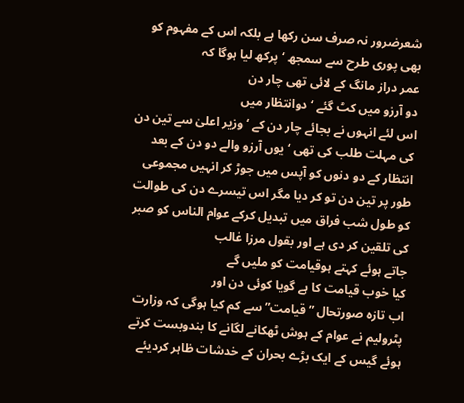شعرضرور نہ صرف سن رکھا ہے بلکہ اس کے مفہوم کو بھی پوری طرح سے سمجھ ‘ پرکھ لیا ہوگا کہ
عمر دراز مانگ کے لائی تھی چار دن
دو آرزو میں کٹ گئے ‘ دوانتظار میں
اس لئے انہوں نے بجائے چار دن کے ‘ وزیر اعلیٰ سے تین دن کی مہلت طلب کی تھی ‘ یوں آرزو والے دو دن کے بعد انتظار کے دو دنوں کو آپس میں جوڑ کر انہیں مجموعی طور پر تین دن تو کر دیا مگر اس تیسرے دن کی طوالت کو طول شب فراق میں تبدیل کرکے عوام الناس کو صبر کی تلقین کر دی ہے اور بقول مرزا غالب
جاتے ہوئے کہتے ہوقیامت کو ملیں گے
کیا خوب قیامت کا ہے گویا کوئی دن اور
اب تازہ صورتحال ”قیامت” سے کم کیا ہوگی کہ وزارت پٹرولیم نے عوام کے ہوش ٹھکانے لگانے کا بندوبست کرتے ہوئے گیس کے ایک بڑے بحران کے خدشات ظاہر کردیئے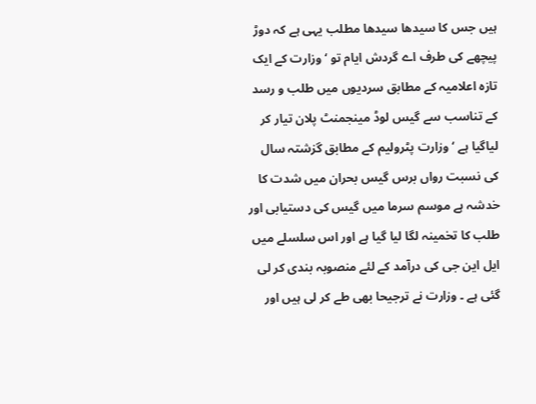ہیں جس کا سیدھا سیدھا مطلب یہی ہے کہ دوڑ پیچھے کی طرف اے گردش ایام تو ‘ وزارت کے ایک تازہ اعلامیہ کے مطابق سردیوں میں طلب و رسد کے تناسب سے گیس لوڈ مینجمنٹ پلان تیار کر لیاگیا ہے ‘ وزارت پٹرولیم کے مطابق گزشتہ سال کی نسبت رواں برس گیس بحران میں شدت کا خدشہ ہے موسم سرما میں گیس کی دستیابی اور طلب کا تخمینہ لگا لیا گیا ہے اور اس سلسلے میں ایل این جی کی درآمد کے لئے منصوبہ بندی کر لی گئی ہے ۔ وزارت نے ترجیحا بھی طے کر لی ہیں اور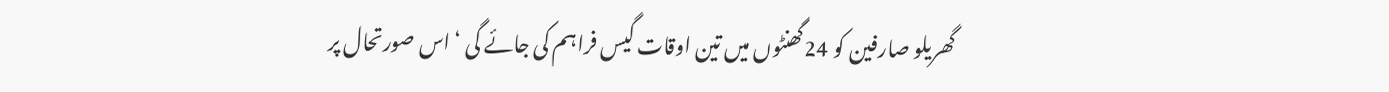گھریلو صارفین کو 24گھنٹوں میں تین اوقات گیس فراہم کی جائے گی ‘ اس صورتحال پر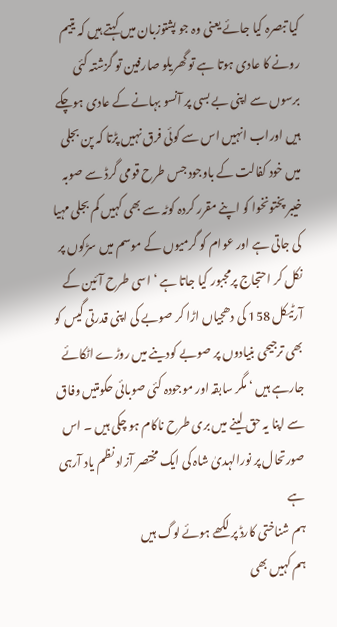کیا تبصرہ کیا جائے یعنی وہ جو پشتوزبان میں کہتے ہیں کہ یتیم رونے کا عادی ہوتا ہے تو گھریلو صارفین تو گزشتہ کئی برسوں سے اپنی بے بسی پر آنسو بہانے کے عادی ہوچکے ہیں اوراب انہیں اس سے کوئی فرق نہیں پڑتا کہ پن بجلی میں خود کفالت کے باوجود جس طرح قومی گرڈ سے صوبہ خیبر پختونخوا کو اپنے مقرر کردہ کوٹہ سے بھی کہیں کم بجلی مہیا کی جاتی ہے اور عوام کو گرمیوں کے موسم میں سڑکوں پر نکل کر احتجاج پرمجبور کیا جاتا ہے ‘ اسی طرح آئین کے آرٹیکل 158 کی دھجیاں اڑا کر صوبے کی اپنی قدرتی گیس کو بھی ترجیحی بنیادوں پر صوبے کودینے میں روڑے اٹکائے جارہے ہیں ‘ مگر سابقہ اور موجودہ کئی صوبائی حکومتیں وفاق سے اپنا یہ حق لینے میں بری طرح ناکام ہو چکی ہیں ۔ اس صورتحال پر نورالہدیٰ شاہ کی ایک مختصر آزاد نظم یاد آرہی ہے
ہم شناختی کارڈ پر لکھے ہوئے لوگ ہیں
ہم کہیں بھی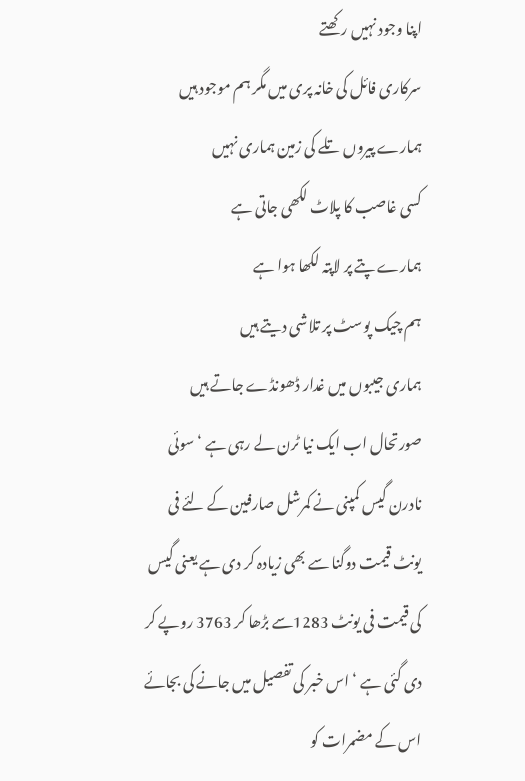اپنا وجود نہیں رکھتے
سرکاری فائل کی خانہ پری میں مگر ہم موجود ہیں
ہمارے پیروں تلے کی زمین ہماری نہیں
کسی غاصب کا پلاٹ لکھی جاتی ہے
ہمارے پتے پر لاپتہ لکھا ہوا ہے
ہم چیک پوسٹ پر تلاشی دیتے ہیں
ہماری جیبوں میں غدار ڈھونڈے جاتے ہیں
صورتحال اب ایک نیا ٹرن لے رہی ہے ‘ سوئی نادرن گیس کمپنی نے کمرشل صارفین کے لئے فی یونٹ قیمت دوگنا سے بھی زیادہ کر دی ہے یعنی گیس کی قیمت فی یونٹ 1283سے بڑھا کر 3763 روپے کر دی گئی ہے ‘ اس خبر کی تفصیل میں جانے کی بجائے اس کے مضمرات کو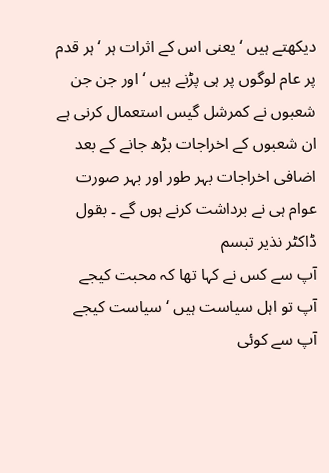دیکھتے ہیں ‘ یعنی اس کے اثرات ہر ‘ ہر قدم پر عام لوگوں پر ہی پڑنے ہیں ‘ اور جن جن شعبوں نے کمرشل گیس استعمال کرنی ہے ان شعبوں کے اخراجات بڑھ جانے کے بعد اضافی اخراجات بہر طور اور بہر صورت عوام ہی نے برداشت کرنے ہوں گے ۔ بقول ڈاکٹر نذیر تبسم
آپ سے کس نے کہا تھا کہ محبت کیجے
آپ تو اہل سیاست ہیں ‘ سیاست کیجے
آپ سے کوئی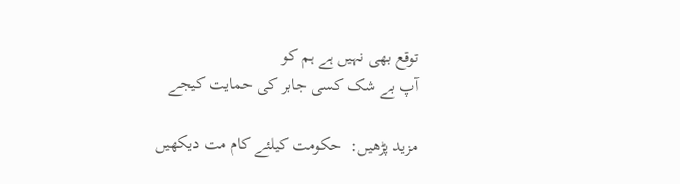توقع بھی نہیں ہے ہم کو
آپ بے شک کسی جابر کی حمایت کیجے

مزید پڑھیں:  حکومت کیلئے کام مت دیکھیں